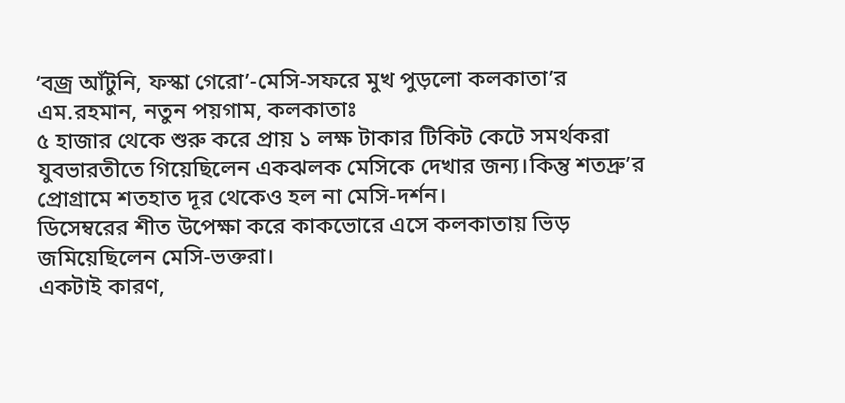‘বজ্র আঁটুনি, ফস্কা গেরো’-মেসি-সফরে মুখ পুড়লো কলকাতা’র
এম.রহমান, নতুন পয়গাম, কলকাতাঃ
৫ হাজার থেকে শুরু করে প্রায় ১ লক্ষ টাকার টিকিট কেটে সমর্থকরা যুবভারতীতে গিয়েছিলেন একঝলক মেসিকে দেখার জন্য।কিন্তু শতদ্রু’র প্রোগ্রামে শতহাত দূর থেকেও হল না মেসি-দর্শন।
ডিসেম্বরের শীত উপেক্ষা করে কাকভোরে এসে কলকাতায় ভিড় জমিয়েছিলেন মেসি-ভক্তরা।
একটাই কারণ,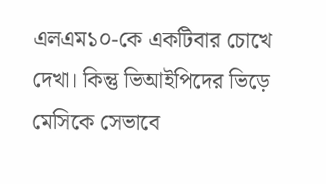এলএম১০-কে একটিবার চোখে দেখা। কিন্তু ভিআইপিদের ভিড়ে মেসিকে সেভাবে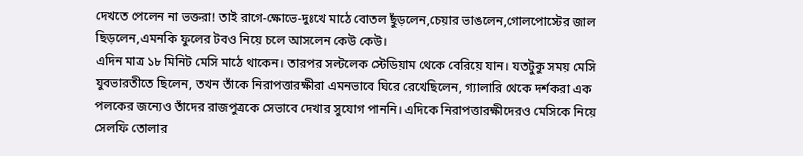দেখতে পেলেন না ভক্তরা! তাই রাগে-ক্ষোভে-দুঃখে মাঠে বোতল ছুঁড়লেন,চেয়ার ভাঙলেন,গোলপোস্টের জাল ছিড়লেন,এমনকি ফুলের টবও নিয়ে চলে আসলেন কেউ কেউ।
এদিন মাত্র ১৮ মিনিট মেসি মাঠে থাকেন। তারপর সল্টলেক স্টেডিয়াম থেকে বেরিয়ে যান। যতটুকু সময় মেসি যুবভারতীতে ছিলেন, তখন তাঁকে নিরাপত্তারক্ষীরা এমনভাবে ঘিরে রেখেছিলেন, গ্যালারি থেকে দর্শকরা এক পলকের জন্যেও তাঁদের রাজপুত্রকে সেভাবে দেখার সুযোগ পাননি। এদিকে নিরাপত্তারক্ষীদেরও মেসিকে নিয়ে সেলফি তোলার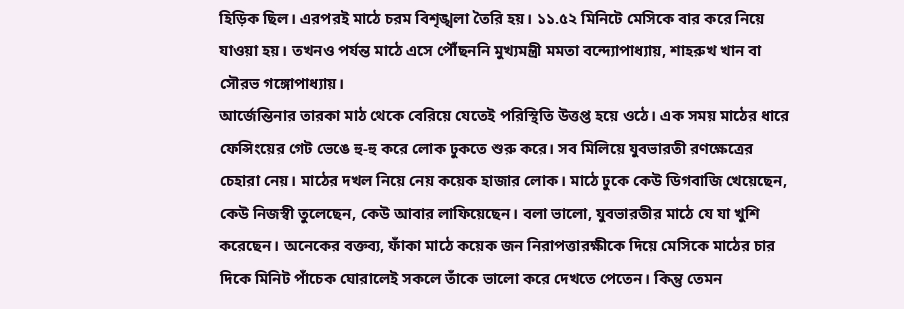হিড়িক ছিল। এরপরই মাঠে চরম বিশৃঙ্খলা তৈরি হয়। ১১.৫২ মিনিটে মেসিকে বার করে নিয়ে যাওয়া হয়। তখনও পর্যন্ত মাঠে এসে পৌঁছননি মুখ্যমন্ত্রী মমতা বন্দ্যোপাধ্যায়, শাহরুখ খান বা সৌরভ গঙ্গোপাধ্যায়।
আর্জেন্তিনার তারকা মাঠ থেকে বেরিয়ে যেতেই পরিস্থিতি উত্তপ্ত হয়ে ওঠে। এক সময় মাঠের ধারে ফেন্সিংয়ের গেট ভেঙে হু-হু করে লোক ঢুকতে শুরু করে। সব মিলিয়ে যুবভারতী রণক্ষেত্রের চেহারা নেয়। মাঠের দখল নিয়ে নেয় কয়েক হাজার লোক। মাঠে ঢুকে কেউ ডিগবাজি খেয়েছেন, কেউ নিজস্বী তুলেছেন, কেউ আবার লাফিয়েছেন। বলা ভালো, যুবভারতীর মাঠে যে যা খুশি করেছেন। অনেকের বক্তব্য, ফাঁকা মাঠে কয়েক জন নিরাপত্তারক্ষীকে দিয়ে মেসিকে মাঠের চার দিকে মিনিট পাঁচেক ঘোরালেই সকলে তাঁকে ভালো করে দেখতে পেতেন। কিন্তু তেমন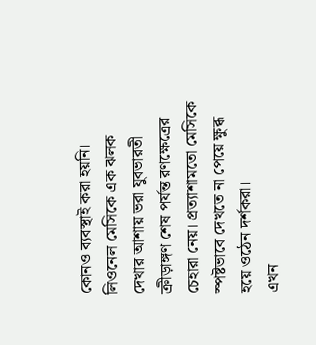কোনও ব্যবস্থাই করা হয়নি।
লিওনেল মেসিকে এক ঝলক দেখার আশায় ভরা যুবভারতী ক্রীড়াঙ্গণ শেষ পর্যন্ত রণক্ষেত্রের চেহারা নেয়। প্রত্যাশামতো মেসিকে স্পষ্টভাবে দেখতে না পেয়ে ক্ষুব্ধ হয়ে ওঠেন দর্শকরা।
এখন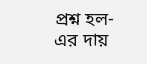প্রশ্ন হল-
এর দায়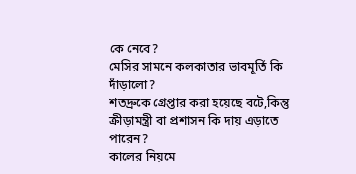কে নেবে?
মেসির সামনে কলকাতার ভাবমূর্তি কি দাঁড়ালো?
শতদ্রুকে গ্রেপ্তার করা হয়েছে বটে,কিন্তু ক্রীড়ামন্ত্রী বা প্রশাসন কি দায় এড়াতে পারেন?
কালের নিয়মে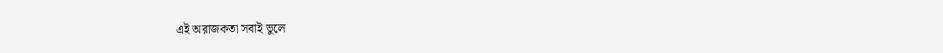এই অরাজকতা সবাই ভুলে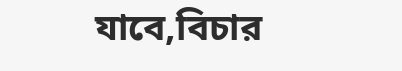যাবে,বিচার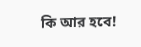কি আর হবে!